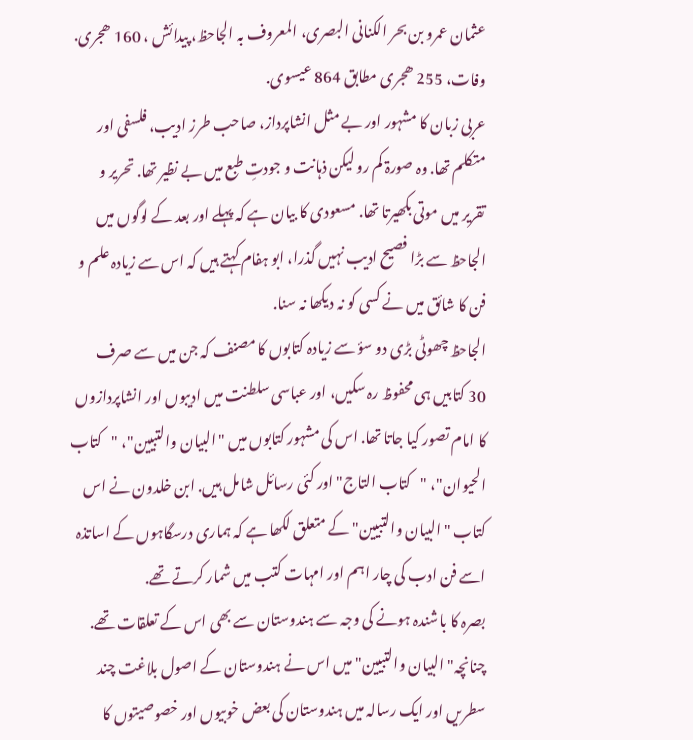عثمان عمرو بن بحر الکنانی البصری، المعروف بہ الجاحظ، پیدائش ، 160 ھجری. وفات، 255 ھجری مطابق 864 عیسوی.
عربی زبان کا مشہور اور بے مثل انشاپرداز، صاحب طرز ادیب، فلسفی اور متکلم تھا. وہ صورۃ کم رو لیکن ذہانت و جودتِ طبع میں بے نظیر تھا. تحریر و تقریر میں موتی بکھیرتا تھا. مسعودی کا بیان ہے کہ پہلے اور بعد کے لوگوں میں الجاحظ سے بڑا فصیح ادیب نہیں گذرا، ابو ہفام کہتے ہیں کہ اس سے زیادہ علم و فن کا شائق میں نے کسی کو نہ دیکھا نہ سنا.
الجاحظ چھوٹی بڑی دو سؤ سے زیادہ کتابوں کا مصنف کہ جن میں سے صرف 30 کتابیں ہی محفوظ رہ سکیں، اور عباسی سلطنت میں ادیبوں اور انشاپردازوں کا امام تصور کیا جاتا تھا. اس کی مشہور کتابوں میں "البیان والتبیین"، "کتاب الحیوان"، "کتاب التاج" اور کئی رسائل شامل ہیں. ابن خلدون نے اس کتاب "البیان والتبیین" کے متعلق لکھا ہے کہ ہماری درسگاہوں کے اساتذہ اسے فن ادب کی چار اہم اور امہات کتب میں شمار کرتے تھے.
بصرہ کا باشندہ ہونے کی وجہ سے ہندوستان سے بھی اس کے تعلقات تھے. چنانچہ" البیان والتبیین" میں اس نے ہندوستان کے اصول بلاغت چند سطریں اور ایک رسالہ میں ہندوستان کی بعض خوبیوں اور خصوصیتوں کا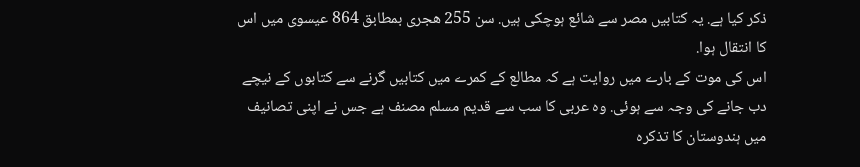ذکر کیا ہے. یہ کتابیں مصر سے شائع ہوچکی ہیں. سن 255 ھجری بمطابق 864 عیسوی میں اس کا انتقال ہوا.
اس کی موت کے بارے میں روایت ہے کہ مطالع کے کمرے میں کتابیں گرنے سے کتابوں کے نیچے دب جانے کی وجہ سے ہوئی. وہ عربی کا سب سے قدیم مسلم مصنف ہے جس نے اپنی تصانیف میں ہندوستان کا تذکرہ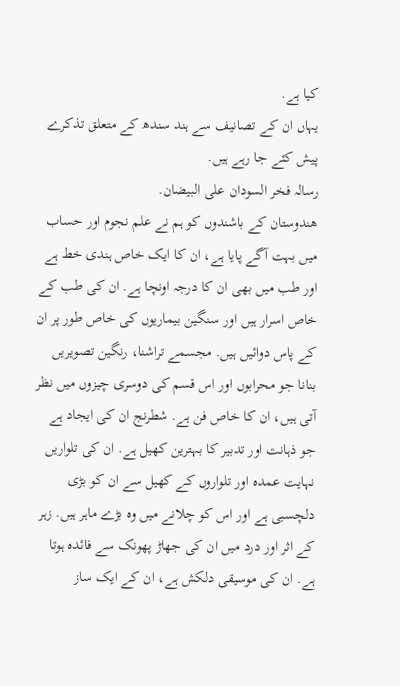کیا ہے.
یہاں ان کے تصانیف سے ہند سندھ کے متعلق تذکرے پیش کئے جا رہے ہیں.
رسالہ فخر السودان علی البیضان.
ھندوستان کے باشندوں کو ہم نے علم نجوم اور حساب میں بہت آگے پایا ہے، ان کا ایک خاص ہندی خط ہے اور طب میں بھی ان کا درجہ اونچا ہے. ان کی طب کے خاص اسرار ہیں اور سنگین بیماریوں کی خاص طور پر ان کے پاس دوائیں ہیں. مجسمے تراشنا، رنگین تصویریں بنانا جو محرابوں اور اس قسم کی دوسری چیزوں میں نظر آتی ہیں، ان کا خاص فن ہے. شطرنج ان کی ایجاد ہے جو ذہانت اور تدبیر کا بہترین کھیل ہے. ان کی تلواریں نہایت عمدہ اور تلواروں کے کھیل سے ان کو بڑی دلچسبی ہے اور اس کو چلانے میں وہ بڑے ماہر ہیں. زہر کے اثر اور درد میں ان کی جھاڑ پھونک سے فائدہ ہوتا ہے. ان کی موسیقی دلکش ہے، ان کے ایک ساز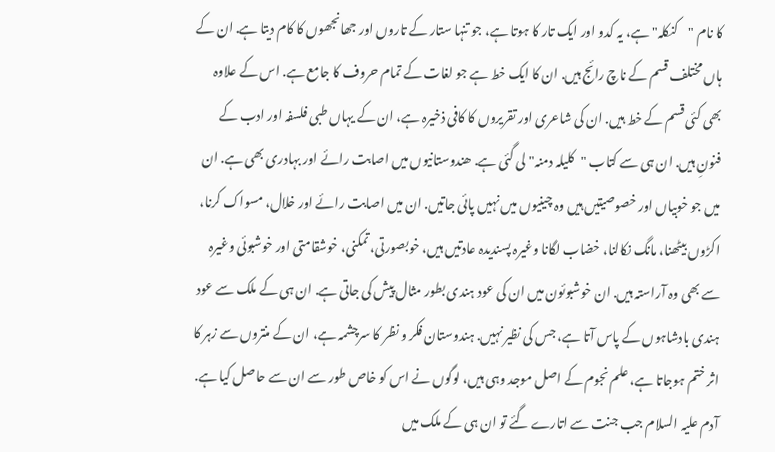کا نام "کنکلہ" ہے، یہ کدو اور ایک تار کا ہوتا ہے، جو تنہا ستار کے تاروں اور جھانجھوں کا کام دیتا ہے. ان کے ہاں مختلف قسم کے ناچ رائج ہیں. ان کا ایک خط ہے جو لغات کے تمام حروف کا جامع ہے. اس کے علاوہ بھی کئی قسم کے خط ہیں. ان کی شاعری اور تقریروں کا کافی ذخیرہ ہے، ان کے یہاں طبی فلسفہ اور ادب کے فنونِ ہیں. ان ہی سے کتاب "کلیلہ دمنہ" لی گئی ہے. ھندوستانیوں میں اصابت رائے اور بہادری بھی ہے. ان میں جو خوبیاں اور خصوصیتیں ہیں وہ چینیوں میں نہیں پائی جاتیں. ان میں اصابت رائے اور خلال، مسواک کرنا، اکڑوں بیٹھنا، مانگ نکالنا، خضاب لگانا وغیرہ پسندیدہ عادتیں ہیں، خوبصورتی، تمکنی، خوشقامتی اور خوشبوئی وغیرہ سے بھی وہ آراستہ ہیں. ان خوشبوئون میں ان کی عود ہندی بطور مثال پیش کی جاتی ہے. ان ہی کے ملک سے عود ہندی بادشاہوں کے پاس آتا ہے، جس کی نظیر نہیں. ہندوستان فکر و نظر کا سرچشمہ ہے، ان کے منتروں سے زہر کا اثر ختم ہوجاتا ہے، علم نجوم کے اصل موجد وہی ہیں، لوگوں نے اس کو خاص طور سے ان سے حاصل کیا ہے. آدم علیہ السلام جب جنت سے اتارے گئے تو ان ہی کے ملک میں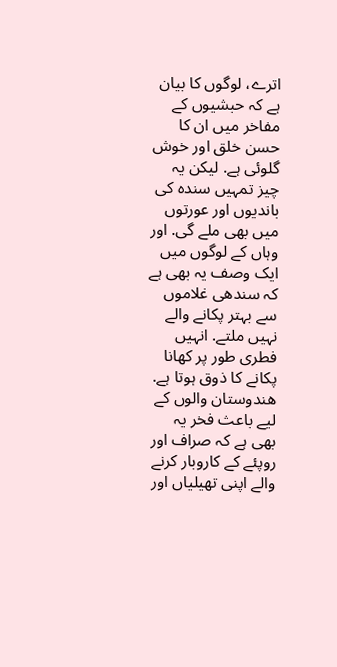اترے، لوگوں کا بیان ہے کہ حبشیوں کے مفاخر میں ان کا حسن خلق اور خوش گلوئی ہے. لیکن یہ چیز تمہیں سندہ کی باندیوں اور عورتوں میں بھی ملے گی. اور وہاں کے لوگوں میں ایک وصف یہ بھی ہے کہ سندھی غلاموں سے بہتر پکانے والے نہیں ملتے. انہیں فطری طور پر کھانا پکانے کا ذوق ہوتا ہے. ھندوستان والوں کے لیے باعث فخر یہ بھی ہے کہ صراف اور روپئے کے کاروبار کرنے والے اپنی تھیلیاں اور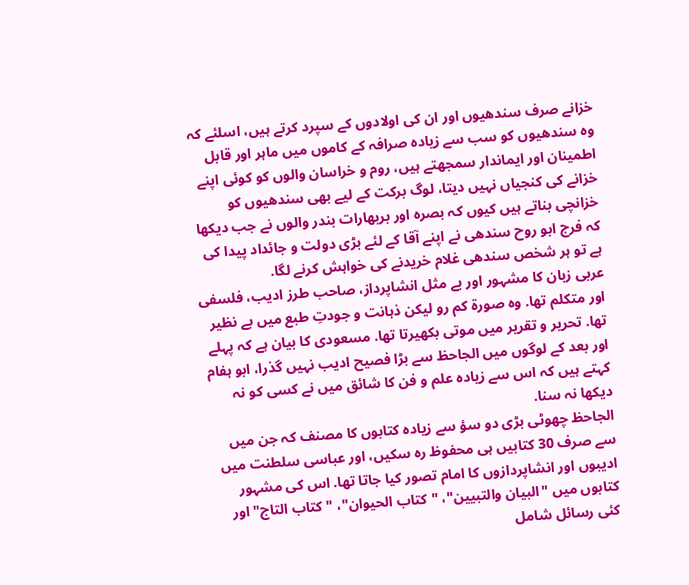خزانے صرف سندھیوں اور ان کی اولادوں کے سپرد کرتے ہیں، اسلئے کہ وہ سندھیوں کو سب سے زیادہ صرافہ کے کاموں میں ماہر اور قابل اطمینان اور ایماندار سمجھتے ہیں، روم و خراسان والوں کو کوئی اپنے خزانے کی کنجیاں نہیں دیتا، لوگ برکت کے لیے بھی سندھیوں کو خزانچی بناتے ہیں کیوں کہ بصرہ اور بربھارات بندر والوں نے جب دیکھا کہ فرج ابو روح سندھی نے اپنے آقا کے لئے بڑی دولت و جائداد پیدا کی ہے تو ہر شخص سندھی غلام خریدنے کی خواہش کرنے لگا.
عربی زبان کا مشہور اور بے مثل انشاپرداز، صاحب طرز ادیب، فلسفی اور متکلم تھا. وہ صورۃ کم رو لیکن ذہانت و جودتِ طبع میں بے نظیر تھا. تحریر و تقریر میں موتی بکھیرتا تھا. مسعودی کا بیان ہے کہ پہلے اور بعد کے لوگوں میں الجاحظ سے بڑا فصیح ادیب نہیں گذرا، ابو ہفام کہتے ہیں کہ اس سے زیادہ علم و فن کا شائق میں نے کسی کو نہ دیکھا نہ سنا.
الجاحظ چھوٹی بڑی دو سؤ سے زیادہ کتابوں کا مصنف کہ جن میں سے صرف 30 کتابیں ہی محفوظ رہ سکیں، اور عباسی سلطنت میں ادیبوں اور انشاپردازوں کا امام تصور کیا جاتا تھا. اس کی مشہور کتابوں میں "البیان والتبیین"، "کتاب الحیوان"، "کتاب التاج" اور کئی رسائل شامل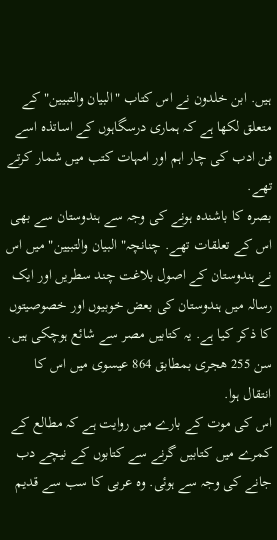ہیں. ابن خلدون نے اس کتاب "البیان والتبیین" کے متعلق لکھا ہے کہ ہماری درسگاہوں کے اساتذہ اسے فن ادب کی چار اہم اور امہات کتب میں شمار کرتے تھے.
بصرہ کا باشندہ ہونے کی وجہ سے ہندوستان سے بھی اس کے تعلقات تھے. چنانچہ" البیان والتبیین" میں اس نے ہندوستان کے اصول بلاغت چند سطریں اور ایک رسالہ میں ہندوستان کی بعض خوبیوں اور خصوصیتوں کا ذکر کیا ہے. یہ کتابیں مصر سے شائع ہوچکی ہیں. سن 255 ھجری بمطابق 864 عیسوی میں اس کا انتقال ہوا.
اس کی موت کے بارے میں روایت ہے کہ مطالع کے کمرے میں کتابیں گرنے سے کتابوں کے نیچے دب جانے کی وجہ سے ہوئی. وہ عربی کا سب سے قدیم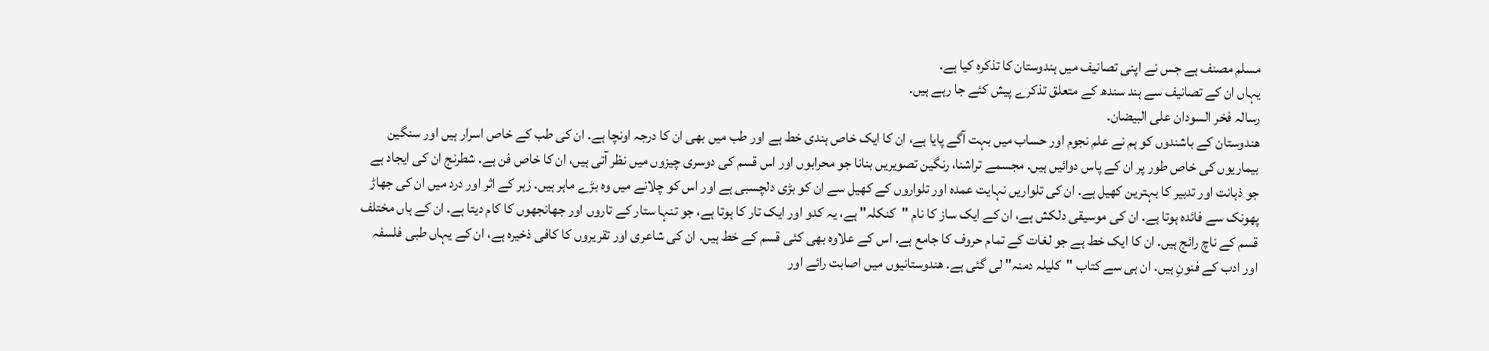مسلم مصنف ہے جس نے اپنی تصانیف میں ہندوستان کا تذکرہ کیا ہے.
یہاں ان کے تصانیف سے ہند سندھ کے متعلق تذکرے پیش کئے جا رہے ہیں.
رسالہ فخر السودان علی البیضان.
ھندوستان کے باشندوں کو ہم نے علم نجوم اور حساب میں بہت آگے پایا ہے، ان کا ایک خاص ہندی خط ہے اور طب میں بھی ان کا درجہ اونچا ہے. ان کی طب کے خاص اسرار ہیں اور سنگین بیماریوں کی خاص طور پر ان کے پاس دوائیں ہیں. مجسمے تراشنا، رنگین تصویریں بنانا جو محرابوں اور اس قسم کی دوسری چیزوں میں نظر آتی ہیں، ان کا خاص فن ہے. شطرنج ان کی ایجاد ہے جو ذہانت اور تدبیر کا بہترین کھیل ہے. ان کی تلواریں نہایت عمدہ اور تلواروں کے کھیل سے ان کو بڑی دلچسبی ہے اور اس کو چلانے میں وہ بڑے ماہر ہیں. زہر کے اثر اور درد میں ان کی جھاڑ پھونک سے فائدہ ہوتا ہے. ان کی موسیقی دلکش ہے، ان کے ایک ساز کا نام "کنکلہ" ہے، یہ کدو اور ایک تار کا ہوتا ہے، جو تنہا ستار کے تاروں اور جھانجھوں کا کام دیتا ہے. ان کے ہاں مختلف قسم کے ناچ رائج ہیں. ان کا ایک خط ہے جو لغات کے تمام حروف کا جامع ہے. اس کے علاوہ بھی کئی قسم کے خط ہیں. ان کی شاعری اور تقریروں کا کافی ذخیرہ ہے، ان کے یہاں طبی فلسفہ اور ادب کے فنونِ ہیں. ان ہی سے کتاب "کلیلہ دمنہ" لی گئی ہے. ھندوستانیوں میں اصابت رائے اور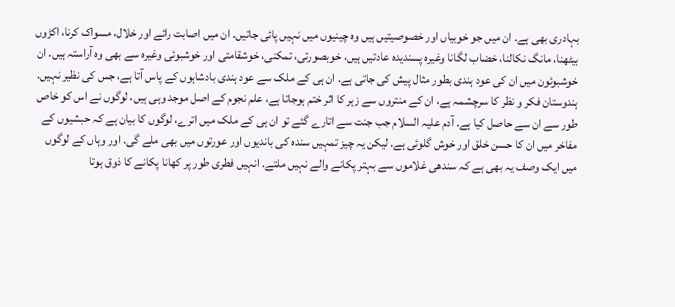بہادری بھی ہے. ان میں جو خوبیاں اور خصوصیتیں ہیں وہ چینیوں میں نہیں پائی جاتیں. ان میں اصابت رائے اور خلال، مسواک کرنا، اکڑوں بیٹھنا، مانگ نکالنا، خضاب لگانا وغیرہ پسندیدہ عادتیں ہیں، خوبصورتی، تمکنی، خوشقامتی اور خوشبوئی وغیرہ سے بھی وہ آراستہ ہیں. ان خوشبوئون میں ان کی عود ہندی بطور مثال پیش کی جاتی ہے. ان ہی کے ملک سے عود ہندی بادشاہوں کے پاس آتا ہے، جس کی نظیر نہیں. ہندوستان فکر و نظر کا سرچشمہ ہے، ان کے منتروں سے زہر کا اثر ختم ہوجاتا ہے، علم نجوم کے اصل موجد وہی ہیں، لوگوں نے اس کو خاص طور سے ان سے حاصل کیا ہے. آدم علیہ السلام جب جنت سے اتارے گئے تو ان ہی کے ملک میں اترے، لوگوں کا بیان ہے کہ حبشیوں کے مفاخر میں ان کا حسن خلق اور خوش گلوئی ہے. لیکن یہ چیز تمہیں سندہ کی باندیوں اور عورتوں میں بھی ملے گی. اور وہاں کے لوگوں میں ایک وصف یہ بھی ہے کہ سندھی غلاموں سے بہتر پکانے والے نہیں ملتے. انہیں فطری طور پر کھانا پکانے کا ذوق ہوتا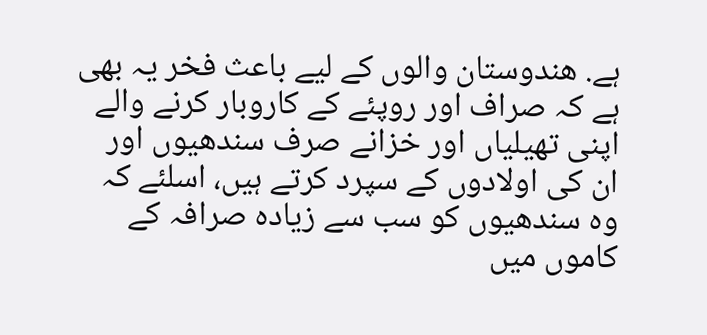ہے. ھندوستان والوں کے لیے باعث فخر یہ بھی ہے کہ صراف اور روپئے کے کاروبار کرنے والے اپنی تھیلیاں اور خزانے صرف سندھیوں اور ان کی اولادوں کے سپرد کرتے ہیں، اسلئے کہ وہ سندھیوں کو سب سے زیادہ صرافہ کے کاموں میں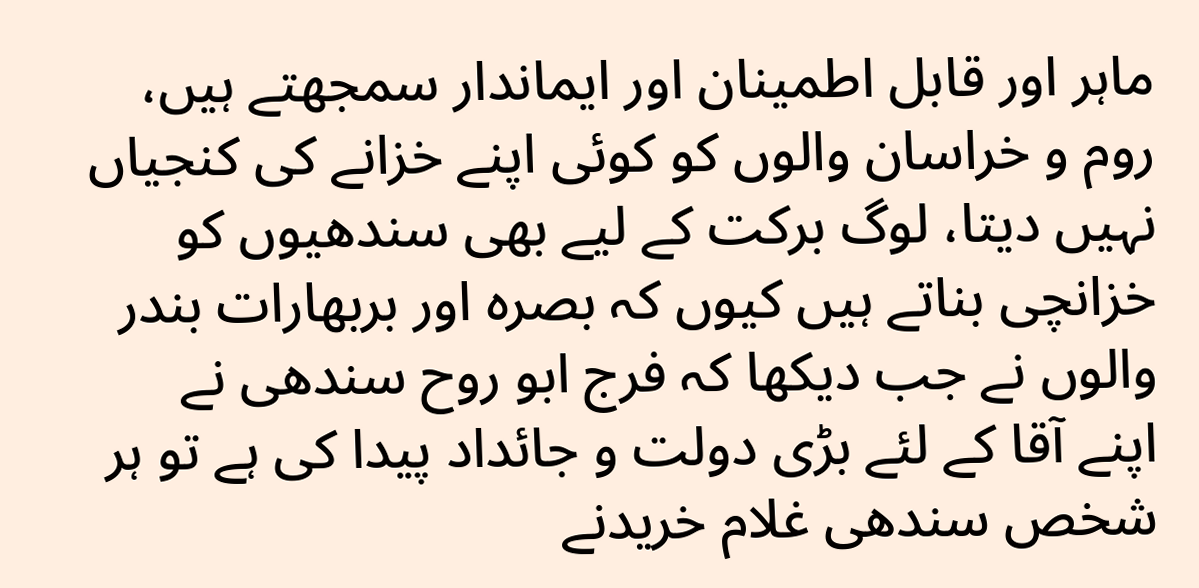ماہر اور قابل اطمینان اور ایماندار سمجھتے ہیں، روم و خراسان والوں کو کوئی اپنے خزانے کی کنجیاں نہیں دیتا، لوگ برکت کے لیے بھی سندھیوں کو خزانچی بناتے ہیں کیوں کہ بصرہ اور بربھارات بندر والوں نے جب دیکھا کہ فرج ابو روح سندھی نے اپنے آقا کے لئے بڑی دولت و جائداد پیدا کی ہے تو ہر شخص سندھی غلام خریدنے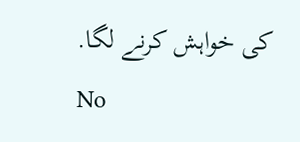کی خواہش کرنے لگا.
No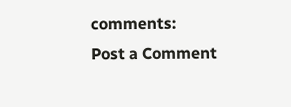comments:
Post a Comment